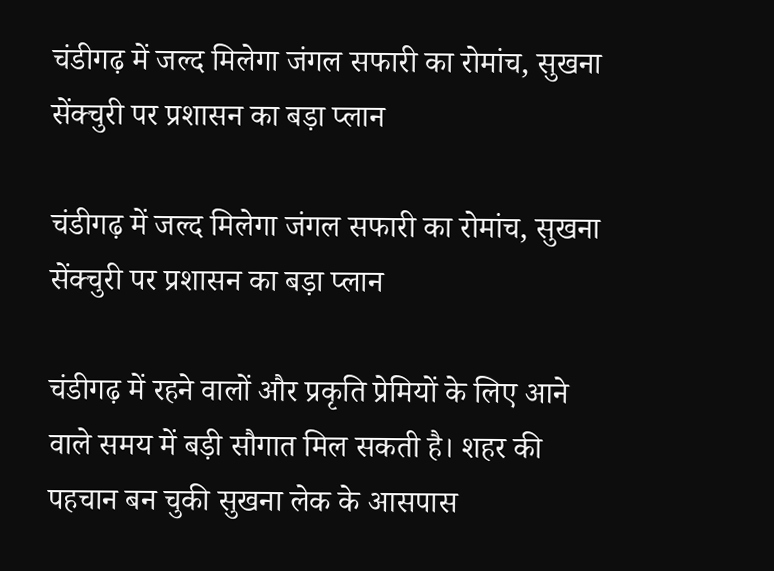चंडीगढ़ में जल्द मिलेगा जंगल सफारी का रोमांच, सुखना सेंक्चुरी पर प्रशासन का बड़ा प्लान

चंडीगढ़ में जल्द मिलेगा जंगल सफारी का रोमांच, सुखना सेंक्चुरी पर प्रशासन का बड़ा प्लान

चंडीगढ़ में रहने वालों और प्रकृति प्रेमियों के लिए आने वाले समय में बड़ी सौगात मिल सकती है। शहर की पहचान बन चुकी सुखना लेक के आसपास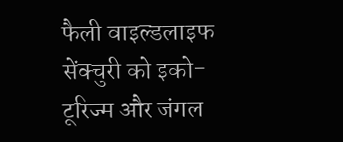फैली वाइल्डलाइफ सेंक्चुरी को इको-टूरिज्म और जंगल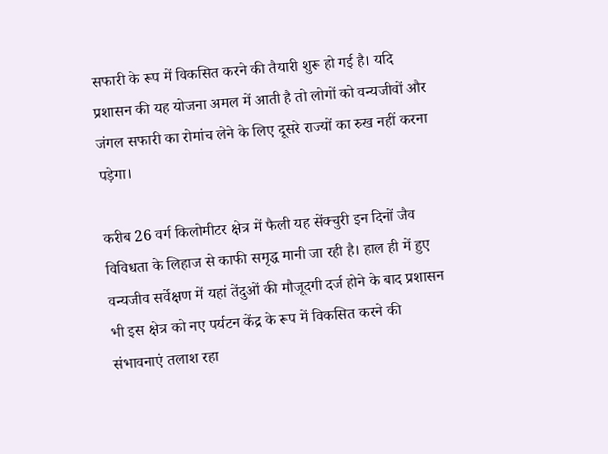सफारी के रूप में विकसित करने की तैयारी शुरू हो गई है। यदि प्रशासन की यह योजना अमल में आती है तो लोगों को वन्यजीवों और जंगल सफारी का रोमांच लेने के लिए दूसरे राज्यों का रुख नहीं करना पड़ेगा।

करीब 26 वर्ग किलोमीटर क्षेत्र में फैली यह सेंक्चुरी इन दिनों जैव विविधता के लिहाज से काफी समृद्ध मानी जा रही है। हाल ही में हुए वन्यजीव सर्वेक्षण में यहां तेंदुओं की मौजूदगी दर्ज होने के बाद प्रशासन भी इस क्षेत्र को नए पर्यटन केंद्र के रूप में विकसित करने की संभावनाएं तलाश रहा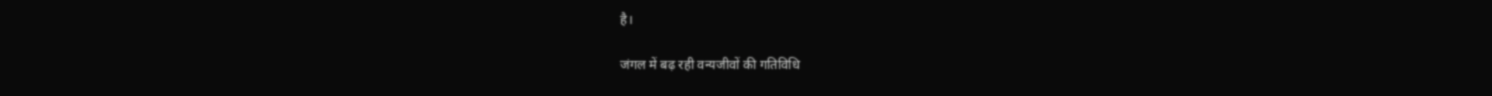है।

जंगल में बढ़ रही वन्यजीवों की गतिविधि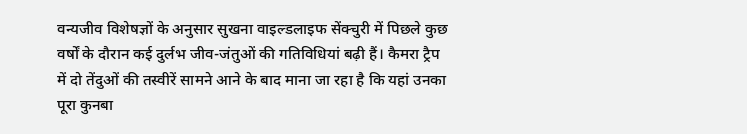वन्यजीव विशेषज्ञों के अनुसार सुखना वाइल्डलाइफ सेंक्चुरी में पिछले कुछ वर्षों के दौरान कई दुर्लभ जीव-जंतुओं की गतिविधियां बढ़ी हैं। कैमरा ट्रैप में दो तेंदुओं की तस्वीरें सामने आने के बाद माना जा रहा है कि यहां उनका पूरा कुनबा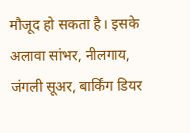मौजूद हो सकता है। इसके अलावा सांभर, नीलगाय, जंगली सूअर, बार्किंग डियर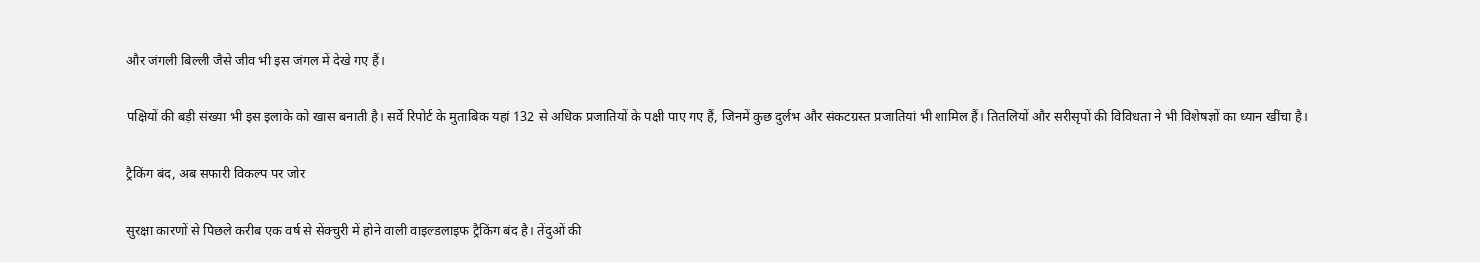और जंगली बिल्ली जैसे जीव भी इस जंगल में देखे गए हैं।

पक्षियों की बड़ी संख्या भी इस इलाके को खास बनाती है। सर्वे रिपोर्ट के मुताबिक यहां 132 से अधिक प्रजातियों के पक्षी पाए गए हैं, जिनमें कुछ दुर्लभ और संकटग्रस्त प्रजातियां भी शामिल हैं। तितलियों और सरीसृपों की विविधता ने भी विशेषज्ञों का ध्यान खींचा है।

ट्रैकिंग बंद, अब सफारी विकल्प पर जोर

सुरक्षा कारणों से पिछले करीब एक वर्ष से सेंक्चुरी में होने वाली वाइल्डलाइफ ट्रैकिंग बंद है। तेंदुओं की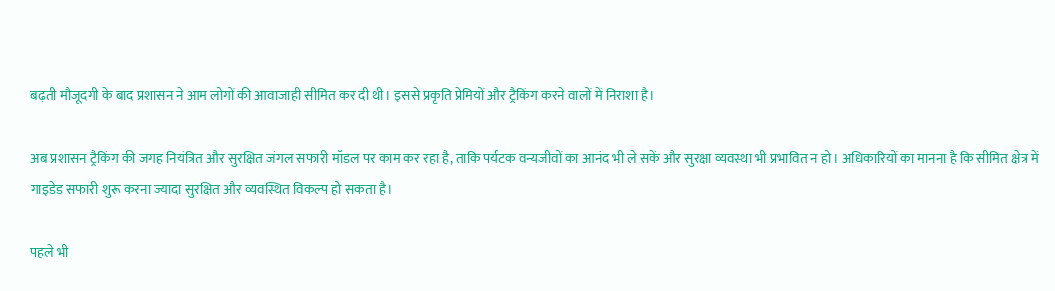बढ़ती मौजूदगी के बाद प्रशासन ने आम लोगों की आवाजाही सीमित कर दी थी। इससे प्रकृति प्रेमियों और ट्रैकिंग करने वालों में निराशा है।

अब प्रशासन ट्रैकिंग की जगह नियंत्रित और सुरक्षित जंगल सफारी मॉडल पर काम कर रहा है, ताकि पर्यटक वन्यजीवों का आनंद भी ले सकें और सुरक्षा व्यवस्था भी प्रभावित न हो। अधिकारियों का मानना है कि सीमित क्षेत्र में गाइडेड सफारी शुरू करना ज्यादा सुरक्षित और व्यवस्थित विकल्प हो सकता है।

पहले भी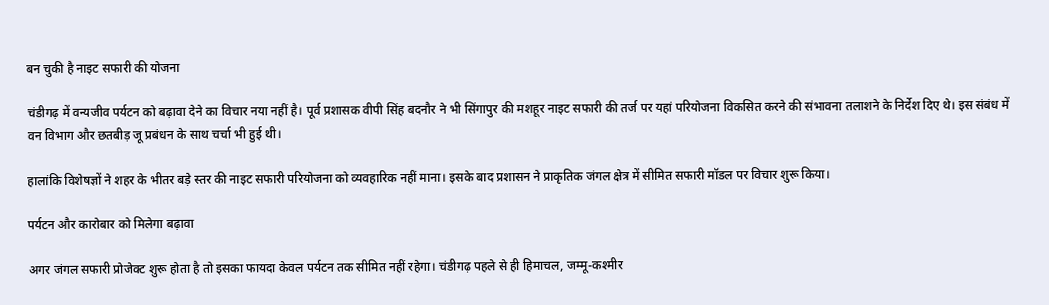बन चुकी है नाइट सफारी की योजना

चंडीगढ़ में वन्यजीव पर्यटन को बढ़ावा देने का विचार नया नहीं है। पूर्व प्रशासक वीपी सिंह बदनौर ने भी सिंगापुर की मशहूर नाइट सफारी की तर्ज पर यहां परियोजना विकसित करने की संभावना तलाशने के निर्देश दिए थे। इस संबंध में वन विभाग और छतबीड़ जू प्रबंधन के साथ चर्चा भी हुई थी।

हालांकि विशेषज्ञों ने शहर के भीतर बड़े स्तर की नाइट सफारी परियोजना को व्यवहारिक नहीं माना। इसके बाद प्रशासन ने प्राकृतिक जंगल क्षेत्र में सीमित सफारी मॉडल पर विचार शुरू किया।

पर्यटन और कारोबार को मिलेगा बढ़ावा

अगर जंगल सफारी प्रोजेक्ट शुरू होता है तो इसका फायदा केवल पर्यटन तक सीमित नहीं रहेगा। चंडीगढ़ पहले से ही हिमाचल, जम्मू-कश्मीर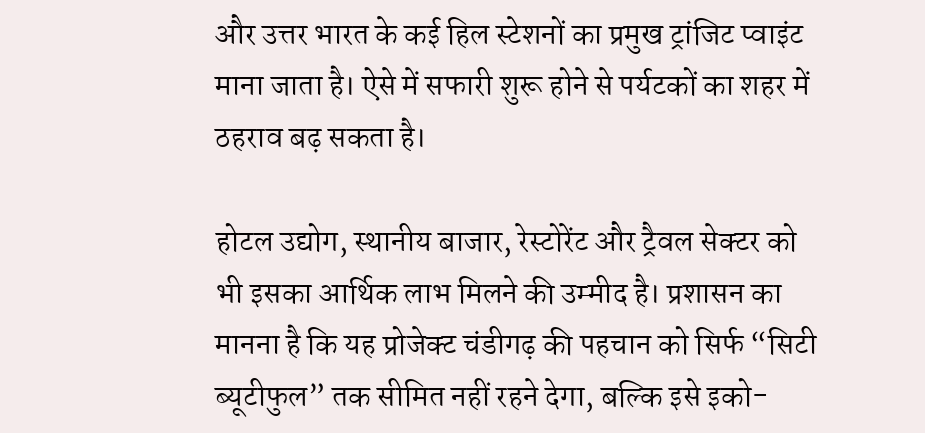और उत्तर भारत के कई हिल स्टेशनों का प्रमुख ट्रांजिट प्वाइंट माना जाता है। ऐसे में सफारी शुरू होने से पर्यटकों का शहर में ठहराव बढ़ सकता है।

होटल उद्योग, स्थानीय बाजार, रेस्टोरेंट और ट्रैवल सेक्टर को भी इसका आर्थिक लाभ मिलने की उम्मीद है। प्रशासन का मानना है कि यह प्रोजेक्ट चंडीगढ़ की पहचान को सिर्फ “सिटी ब्यूटीफुल” तक सीमित नहीं रहने देगा, बल्कि इसे इको-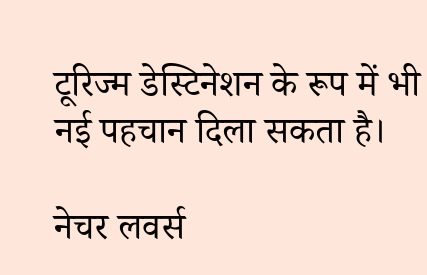टूरिज्म डेस्टिनेशन के रूप में भी नई पहचान दिला सकता है।

नेचर लवर्स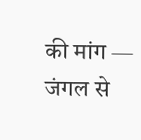की मांग — जंगल से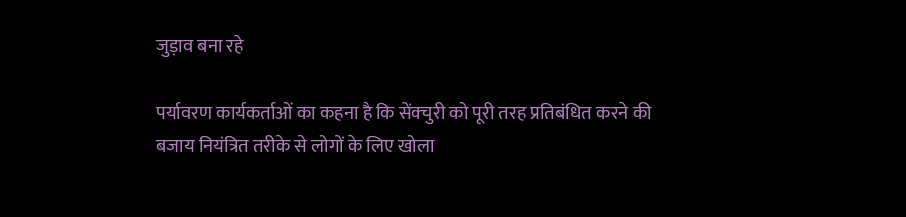जुड़ाव बना रहे

पर्यावरण कार्यकर्ताओं का कहना है कि सेंक्चुरी को पूरी तरह प्रतिबंधित करने की बजाय नियंत्रित तरीके से लोगों के लिए खोला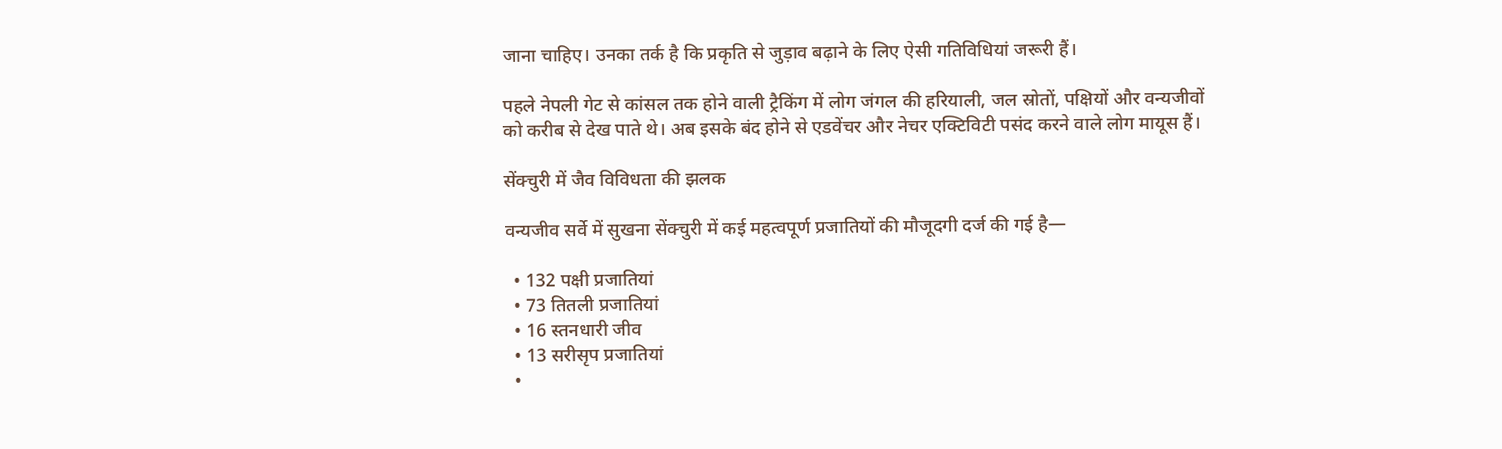जाना चाहिए। उनका तर्क है कि प्रकृति से जुड़ाव बढ़ाने के लिए ऐसी गतिविधियां जरूरी हैं।

पहले नेपली गेट से कांसल तक होने वाली ट्रैकिंग में लोग जंगल की हरियाली, जल स्रोतों, पक्षियों और वन्यजीवों को करीब से देख पाते थे। अब इसके बंद होने से एडवेंचर और नेचर एक्टिविटी पसंद करने वाले लोग मायूस हैं।

सेंक्चुरी में जैव विविधता की झलक

वन्यजीव सर्वे में सुखना सेंक्चुरी में कई महत्वपूर्ण प्रजातियों की मौजूदगी दर्ज की गई है—

  • 132 पक्षी प्रजातियां
  • 73 तितली प्रजातियां
  • 16 स्तनधारी जीव
  • 13 सरीसृप प्रजातियां
  •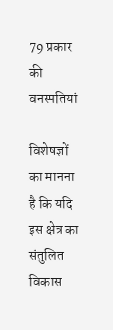79 प्रकार की वनस्पतियां

विशेषज्ञों का मानना है कि यदि इस क्षेत्र का संतुलित विकास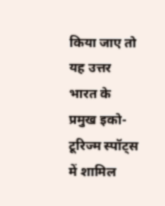किया जाए तो यह उत्तर भारत के प्रमुख इको-टूरिज्म स्पॉट्स में शामिल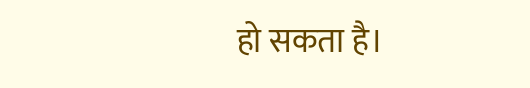हो सकता है।